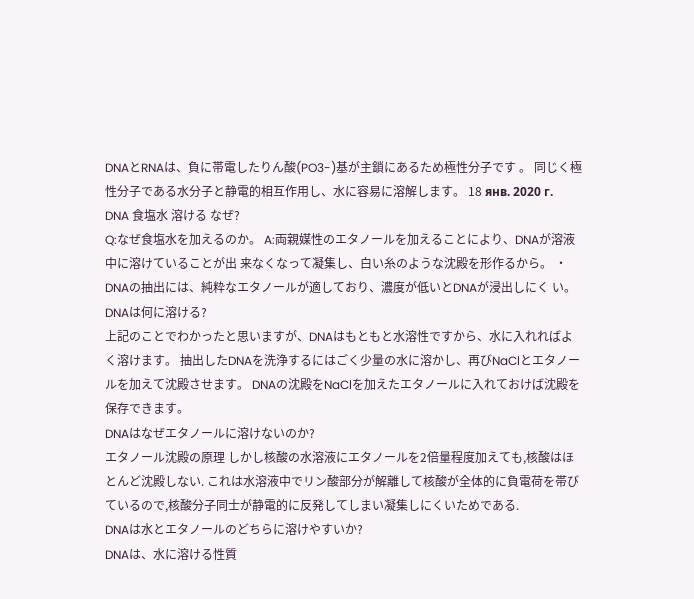DNAとRNAは、負に帯電したりん酸(PO3-)基が主鎖にあるため極性分子です 。 同じく極性分子である水分子と静電的相互作用し、水に容易に溶解します。 18 янв. 2020 г.
DNA 食塩水 溶ける なぜ?
Q:なぜ食塩水を加えるのか。 A:両親媒性のエタノールを加えることにより、DNAが溶液中に溶けていることが出 来なくなって凝集し、白い糸のような沈殿を形作るから。 ・ DNAの抽出には、純粋なエタノールが適しており、濃度が低いとDNAが浸出しにく い。
DNAは何に溶ける?
上記のことでわかったと思いますが、DNAはもともと水溶性ですから、水に入れればよく溶けます。 抽出したDNAを洗浄するにはごく少量の水に溶かし、再びNaClとエタノールを加えて沈殿させます。 DNAの沈殿をNaClを加えたエタノールに入れておけば沈殿を保存できます。
DNAはなぜエタノールに溶けないのか?
エタノール沈殿の原理 しかし核酸の水溶液にエタノールを2倍量程度加えても,核酸はほとんど沈殿しない. これは水溶液中でリン酸部分が解離して核酸が全体的に負電荷を帯びているので,核酸分子同士が静電的に反発してしまい凝集しにくいためである.
DNAは水とエタノールのどちらに溶けやすいか?
DNAは、水に溶ける性質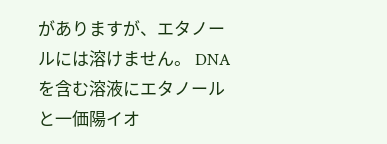がありますが、エタノールには溶けません。 DNAを含む溶液にエタノールと一価陽イオ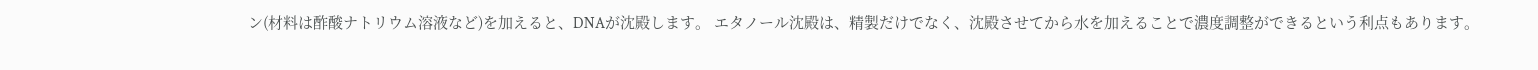ン(材料は酢酸ナトリウム溶液など)を加えると、DNAが沈殿します。 エタノール沈殿は、精製だけでなく、沈殿させてから水を加えることで濃度調整ができるという利点もあります。